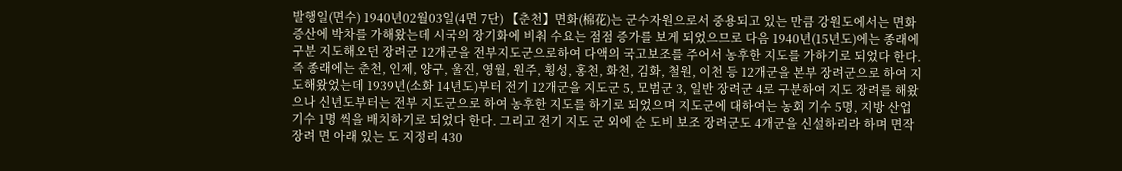발행일(면수) 1940년02월03일(4면 7단) 【춘천】면화(棉花)는 군수자원으로서 중용되고 있는 만큼 강원도에서는 면화증산에 박차를 가해왔는데 시국의 장기화에 비춰 수요는 점점 증가를 보게 되었으므로 다음 1940년(15년도)에는 종래에 구분 지도해오던 장려군 12개군을 전부지도군으로하여 다액의 국고보조를 주어서 농후한 지도를 가하기로 되었다 한다. 즉 종래에는 춘천, 인제, 양구, 울진, 영월, 원주, 횡성, 홍천, 화천, 김화, 철원, 이천 등 12개군을 본부 장려군으로 하여 지도해왔었는데 1939년(소화 14년도)부터 전기 12개군을 지도군 5, 모범군 3, 일반 장려군 4로 구분하여 지도 장려를 해왔으나 신년도부터는 전부 지도군으로 하여 농후한 지도를 하기로 되었으며 지도군에 대하여는 농회 기수 5명, 지방 산업 기수 1명 씩을 배치하기로 되었다 한다. 그리고 전기 지도 군 외에 순 도비 보조 장려군도 4개군을 신설하리라 하며 면작 장려 면 아래 있는 도 지정리 430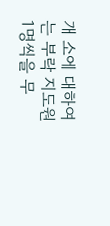개 소에 대하여는 부락 지도원 1명씩을 무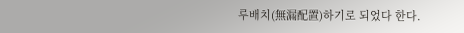루배치(無漏配置)하기로 되었다 한다.